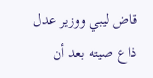قاض ليبي ووزير عدل ذاع صيته بعد أن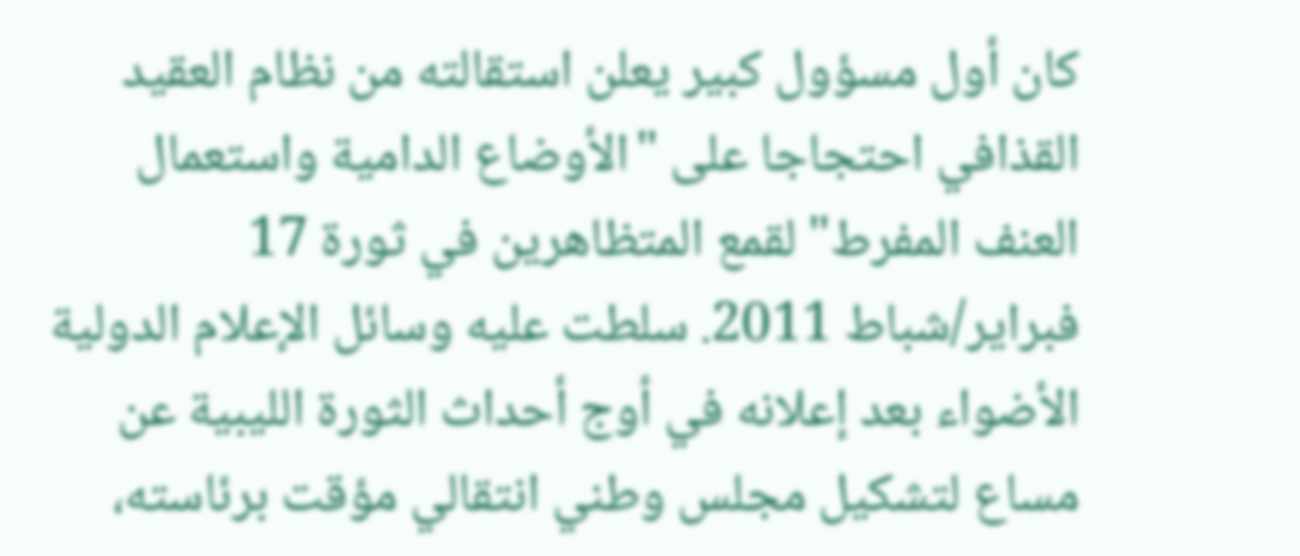كان أول مسؤول كبير يعلن استقالته من نظام العقيد القذافي احتجاجا على "الأوضاع الدامية واستعمال العنف المفرط" لقمع المتظاهرين في ثورة 17 فبراير/شباط 2011. سلطت عليه وسائل الإعلام الدولية الأضواء بعد إعلانه في أوج أحداث الثورة الليبية عن مساع لتشكيل مجلس وطني انتقالي مؤقت برئاسته،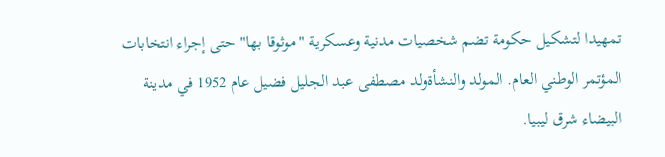تمهيدا لتشكيل حكومة تضم شخصيات مدنية وعسكرية "موثوقا بها" حتى إجراء انتخابات المؤتمر الوطني العام. المولد والنشأةولد مصطفى عبد الجليل فضيل عام 1952 في مدينة البيضاء شرق ليبيا.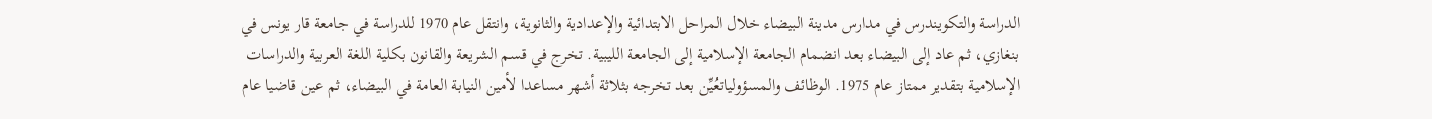الدراسة والتكويندرس في مدارس مدينة البيضاء خلال المراحل الابتدائية والإعدادية والثانوية، وانتقل عام 1970 للدراسة في جامعة قار يونس في بنغازي، ثم عاد إلى البيضاء بعد انضمام الجامعة الإسلامية إلى الجامعة الليبية. تخرج في قسم الشريعة والقانون بكلية اللغة العربية والدراسات الإسلامية بتقدير ممتاز عام 1975. الوظائف والمسؤولياتعُيِّن بعد تخرجه بثلاثة أشهر مساعدا لأمين النيابة العامة في البيضاء، ثم عين قاضيا عام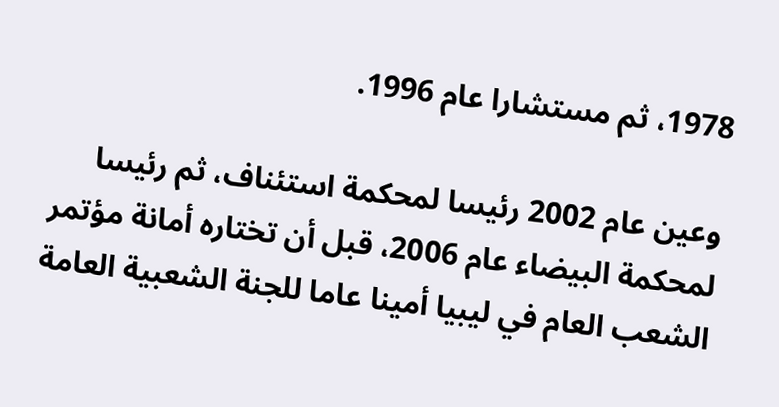1978، ثم مستشارا عام 1996.

وعين عام 2002 رئيسا لمحكمة استئناف، ثم رئيسا لمحكمة البيضاء عام 2006، قبل أن تختاره أمانة مؤتمر الشعب العام في ليبيا أمينا عاما للجنة الشعبية العامة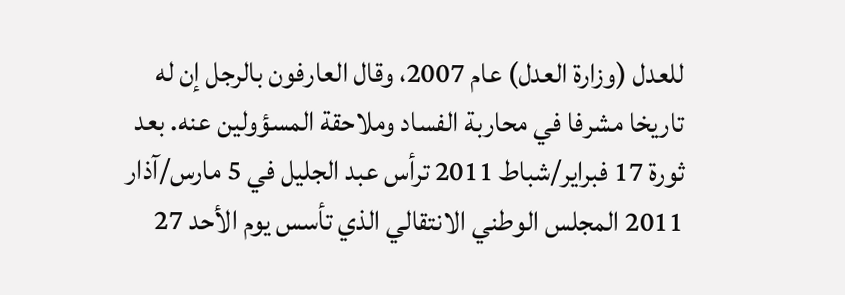للعدل (وزارة العدل) عام 2007، وقال العارفون بالرجل إن له تاريخا مشرفا في محاربة الفساد وملاحقة المسؤولين عنه. بعد ثورة 17 فبراير/شباط 2011 ترأس عبد الجليل في 5 مارس/آذار 2011 المجلس الوطني الانتقالي الذي تأسس يوم الأحد 27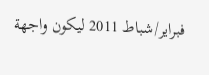فبراير/شباط 2011 ليكون واجهة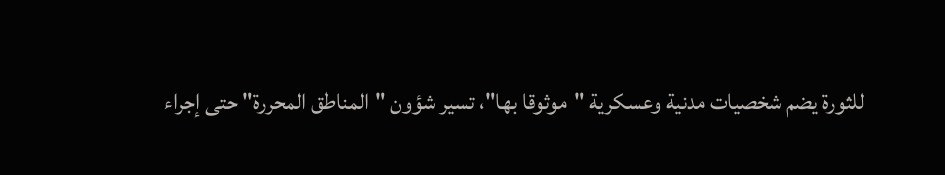للثورة يضم شخصيات مدنية وعسكرية "موثوقا بها"، تسير شؤون "المناطق المحررة" حتى إجراء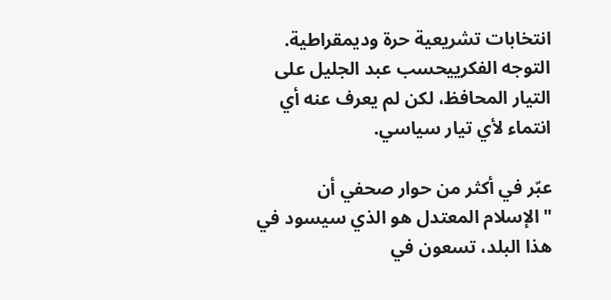انتخابات تشريعية حرة وديمقراطية. التوجه الفكرييحسب عبد الجليل على التيار المحافظ، لكن لم يعرف عنه أي انتماء لأي تيار سياسي.

عبّر في أكثر من حوار صحفي أن "الإسلام المعتدل هو الذي سيسود في هذا البلد، تسعون في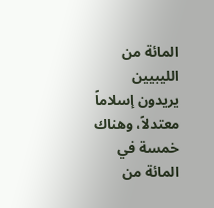المائة من الليبيين يريدون إسلاماً معتدلاً، وهناك خمسة في المائة من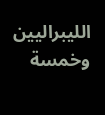الليبراليين وخمسة